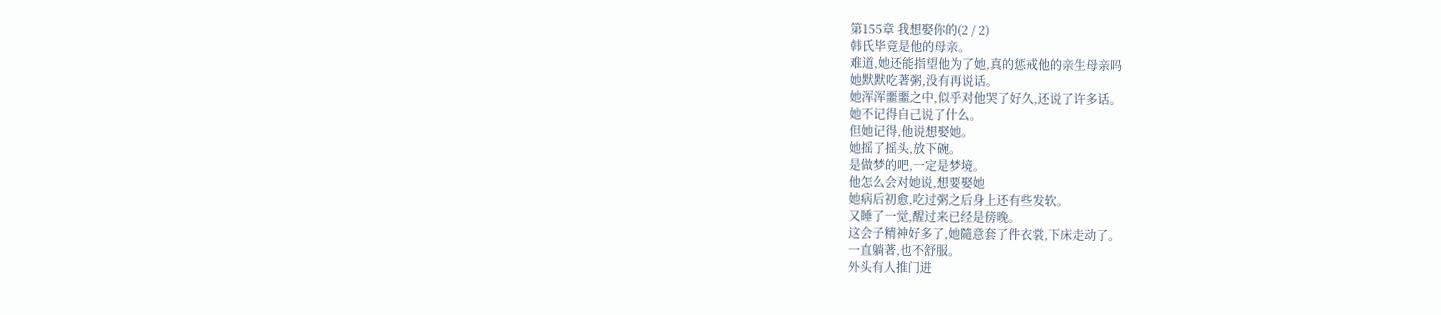第155章 我想娶你的(2 / 2)
韩氏毕竟是他的母亲。
难道,她还能指望他为了她,真的惩戒他的亲生母亲吗
她默默吃著粥,没有再说话。
她浑浑噩噩之中,似乎对他哭了好久,还说了许多话。
她不记得自己说了什么。
但她记得,他说想娶她。
她摇了摇头,放下碗。
是做梦的吧,一定是梦境。
他怎么会对她说,想要娶她
她病后初愈,吃过粥之后身上还有些发软。
又睡了一觉,醒过来已经是傍晚。
这会子精神好多了,她隨意套了件衣裳,下床走动了。
一直躺著,也不舒服。
外头有人推门进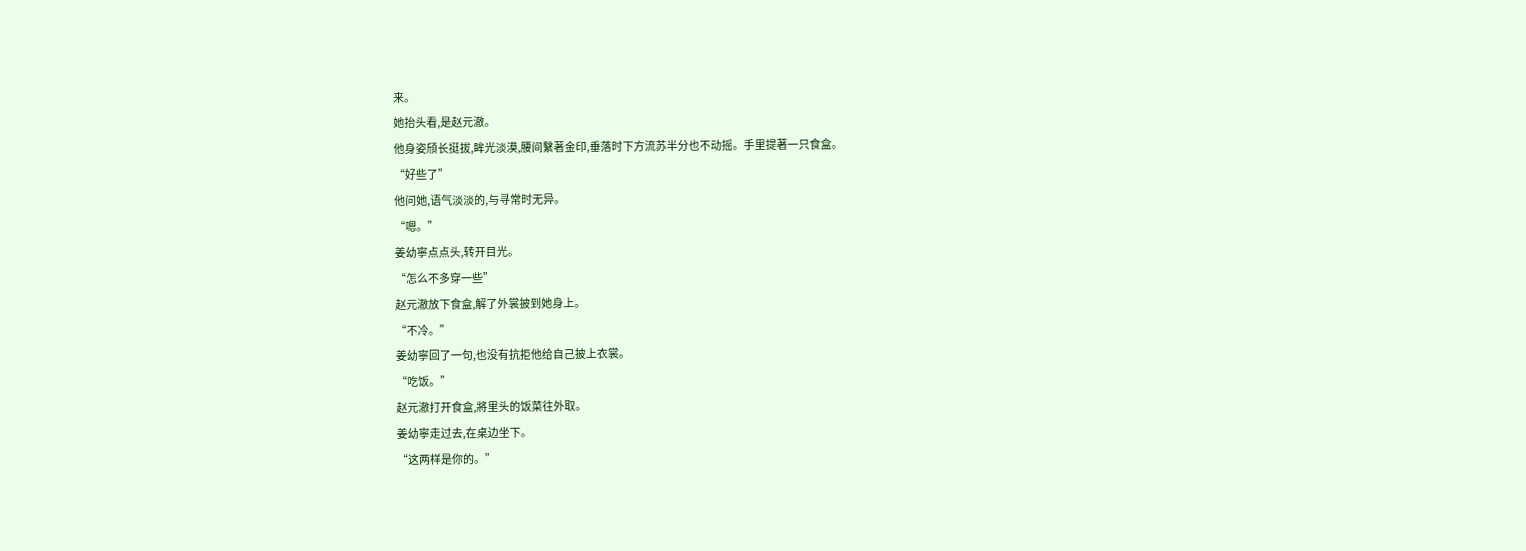来。
她抬头看,是赵元澈。
他身姿頎长挺拔,眸光淡漠,腰间繫著金印,垂落时下方流苏半分也不动摇。手里提著一只食盒。
“好些了”
他问她,语气淡淡的,与寻常时无异。
“嗯。”
姜幼寧点点头,转开目光。
“怎么不多穿一些”
赵元澈放下食盒,解了外裳披到她身上。
“不冷。”
姜幼寧回了一句,也没有抗拒他给自己披上衣裳。
“吃饭。”
赵元澈打开食盒,將里头的饭菜往外取。
姜幼寧走过去,在桌边坐下。
“这两样是你的。”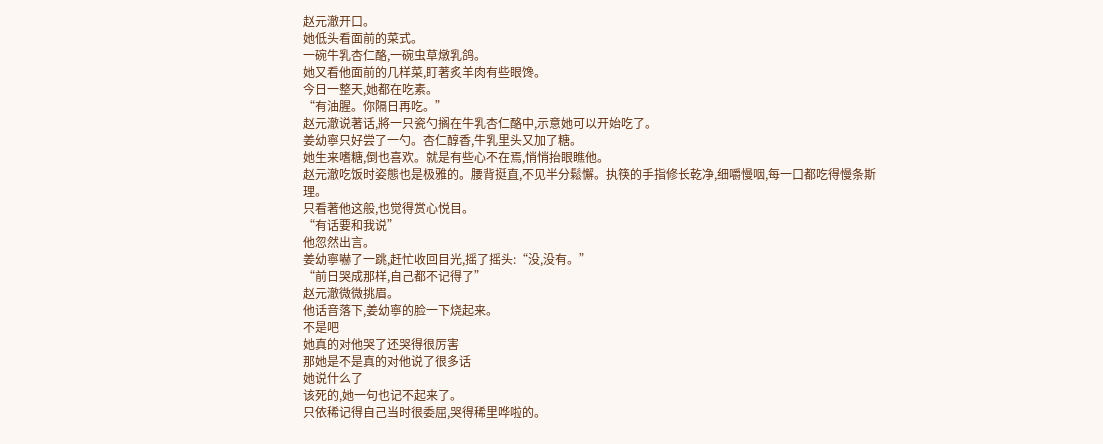赵元澈开口。
她低头看面前的菜式。
一碗牛乳杏仁酪,一碗虫草燉乳鸽。
她又看他面前的几样菜,盯著炙羊肉有些眼馋。
今日一整天,她都在吃素。
“有油腥。你隔日再吃。”
赵元澈说著话,將一只瓷勺搁在牛乳杏仁酪中,示意她可以开始吃了。
姜幼寧只好尝了一勺。杏仁醇香,牛乳里头又加了糖。
她生来嗜糖,倒也喜欢。就是有些心不在焉,悄悄抬眼瞧他。
赵元澈吃饭时姿態也是极雅的。腰背挺直,不见半分鬆懈。执筷的手指修长乾净,细嚼慢咽,每一口都吃得慢条斯理。
只看著他这般,也觉得赏心悦目。
“有话要和我说”
他忽然出言。
姜幼寧嚇了一跳,赶忙收回目光,摇了摇头:“没,没有。”
“前日哭成那样,自己都不记得了”
赵元澈微微挑眉。
他话音落下,姜幼寧的脸一下烧起来。
不是吧
她真的对他哭了还哭得很厉害
那她是不是真的对他说了很多话
她说什么了
该死的,她一句也记不起来了。
只依稀记得自己当时很委屈,哭得稀里哗啦的。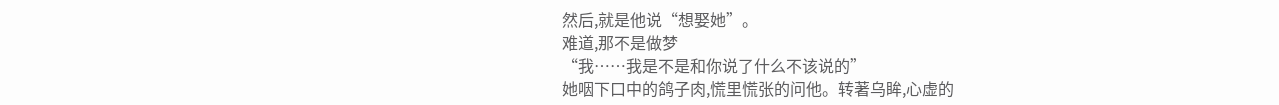然后,就是他说“想娶她”。
难道,那不是做梦
“我……我是不是和你说了什么不该说的”
她咽下口中的鸽子肉,慌里慌张的问他。转著乌眸,心虚的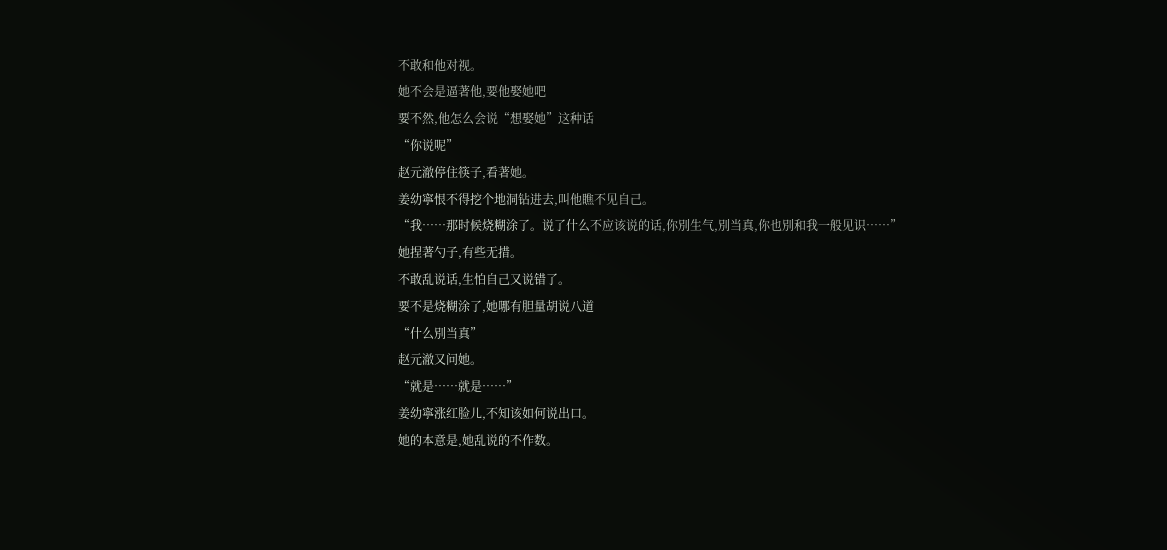不敢和他对视。
她不会是逼著他,要他娶她吧
要不然,他怎么会说“想娶她”这种话
“你说呢”
赵元澈停住筷子,看著她。
姜幼寧恨不得挖个地洞钻进去,叫他瞧不见自己。
“我……那时候烧糊涂了。说了什么不应该说的话,你別生气,別当真,你也別和我一般见识……”
她捏著勺子,有些无措。
不敢乱说话,生怕自己又说错了。
要不是烧糊涂了,她哪有胆量胡说八道
“什么別当真”
赵元澈又问她。
“就是……就是……”
姜幼寧涨红脸儿,不知该如何说出口。
她的本意是,她乱说的不作数。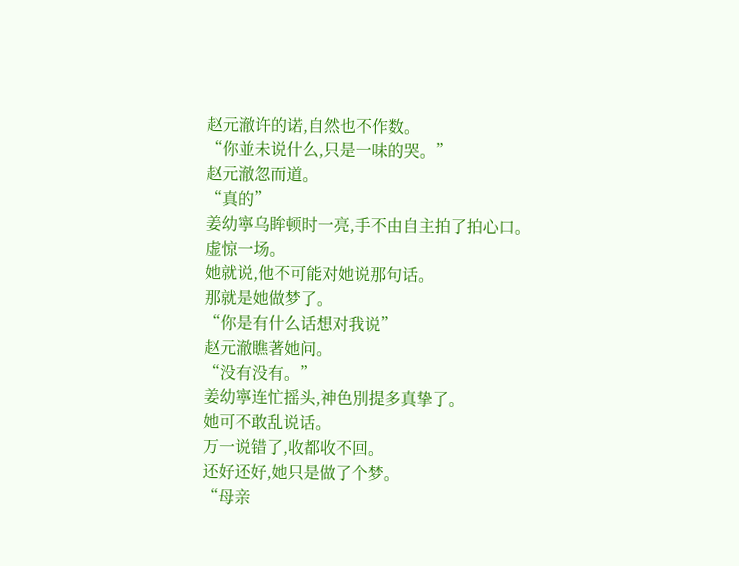赵元澈许的诺,自然也不作数。
“你並未说什么,只是一味的哭。”
赵元澈忽而道。
“真的”
姜幼寧乌眸顿时一亮,手不由自主拍了拍心口。
虚惊一场。
她就说,他不可能对她说那句话。
那就是她做梦了。
“你是有什么话想对我说”
赵元澈瞧著她问。
“没有没有。”
姜幼寧连忙摇头,神色別提多真挚了。
她可不敢乱说话。
万一说错了,收都收不回。
还好还好,她只是做了个梦。
“母亲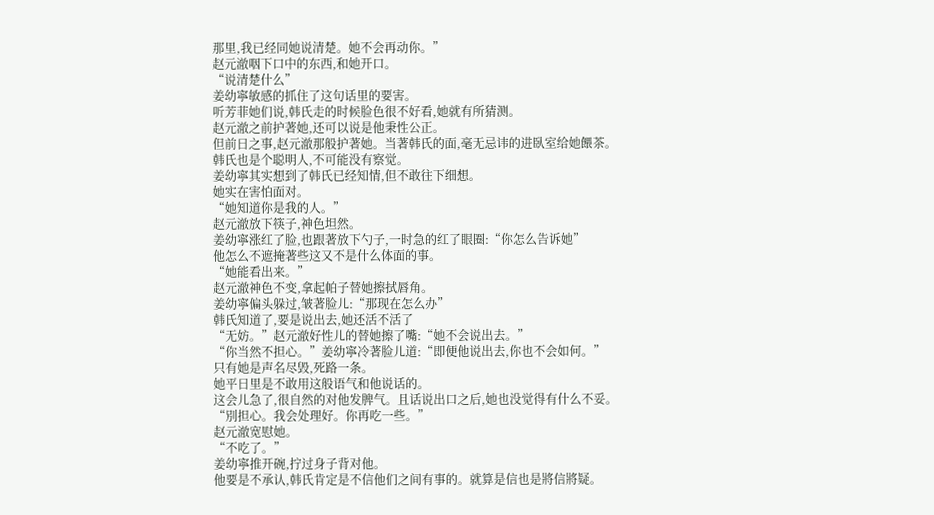那里,我已经同她说清楚。她不会再动你。”
赵元澈咽下口中的东西,和她开口。
“说清楚什么”
姜幼寧敏感的抓住了这句话里的要害。
听芳菲她们说,韩氏走的时候脸色很不好看,她就有所猜测。
赵元澈之前护著她,还可以说是他秉性公正。
但前日之事,赵元澈那般护著她。当著韩氏的面,毫无忌讳的进臥室给她餵茶。
韩氏也是个聪明人,不可能没有察觉。
姜幼寧其实想到了韩氏已经知情,但不敢往下细想。
她实在害怕面对。
“她知道你是我的人。”
赵元澈放下筷子,神色坦然。
姜幼寧涨红了脸,也跟著放下勺子,一时急的红了眼圈:“你怎么告诉她”
他怎么不遮掩著些这又不是什么体面的事。
“她能看出来。”
赵元澈神色不变,拿起帕子替她擦拭唇角。
姜幼寧偏头躲过,皱著脸儿:“那现在怎么办”
韩氏知道了,要是说出去,她还活不活了
“无妨。”赵元澈好性儿的替她擦了嘴:“她不会说出去。”
“你当然不担心。”姜幼寧冷著脸儿道:“即便他说出去,你也不会如何。”
只有她是声名尽毁,死路一条。
她平日里是不敢用这般语气和他说话的。
这会儿急了,很自然的对他发脾气。且话说出口之后,她也没觉得有什么不妥。
“別担心。我会处理好。你再吃一些。”
赵元澈宽慰她。
“不吃了。”
姜幼寧推开碗,拧过身子背对他。
他要是不承认,韩氏肯定是不信他们之间有事的。就算是信也是將信將疑。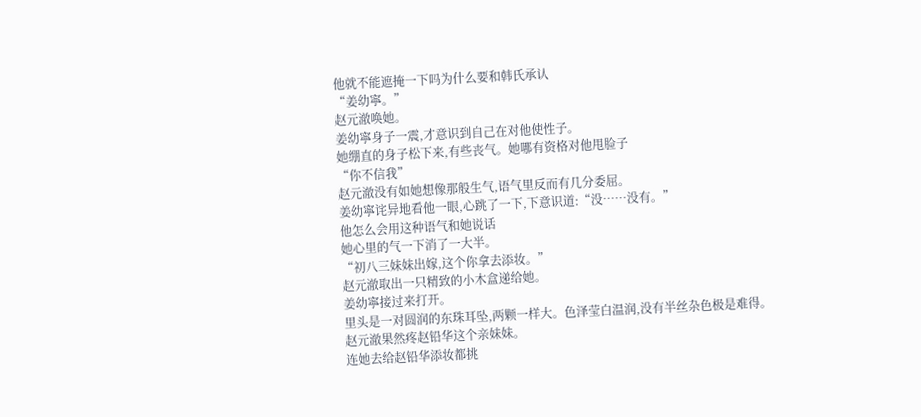他就不能遮掩一下吗为什么要和韩氏承认
“姜幼寧。”
赵元澈唤她。
姜幼寧身子一震,才意识到自己在对他使性子。
她绷直的身子松下来,有些丧气。她哪有资格对他甩脸子
“你不信我”
赵元澈没有如她想像那般生气,语气里反而有几分委屈。
姜幼寧诧异地看他一眼,心跳了一下,下意识道:“没……没有。”
他怎么会用这种语气和她说话
她心里的气一下消了一大半。
“初八三妹妹出嫁,这个你拿去添妆。”
赵元澈取出一只精致的小木盒递给她。
姜幼寧接过来打开。
里头是一对圆润的东珠耳坠,两颗一样大。色泽莹白温润,没有半丝杂色极是难得。
赵元澈果然疼赵铅华这个亲妹妹。
连她去给赵铅华添妆都挑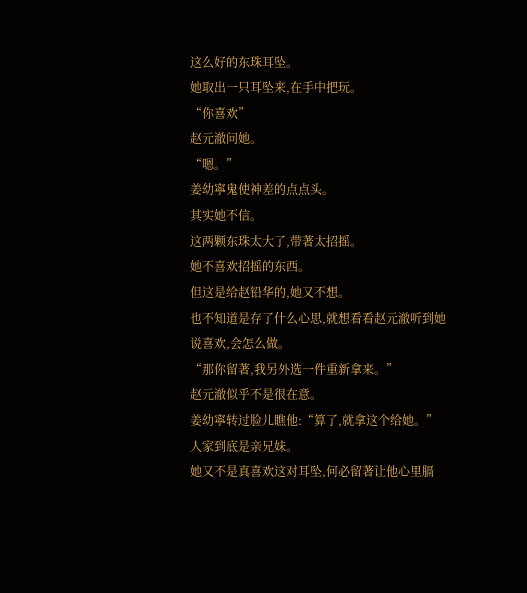这么好的东珠耳坠。
她取出一只耳坠来,在手中把玩。
“你喜欢”
赵元澈问她。
“嗯。”
姜幼寧鬼使神差的点点头。
其实她不信。
这两颗东珠太大了,带著太招摇。
她不喜欢招摇的东西。
但这是给赵铅华的,她又不想。
也不知道是存了什么心思,就想看看赵元澈听到她说喜欢,会怎么做。
“那你留著,我另外选一件重新拿来。”
赵元澈似乎不是很在意。
姜幼寧转过脸儿瞧他:“算了,就拿这个给她。”
人家到底是亲兄妹。
她又不是真喜欢这对耳坠,何必留著让他心里膈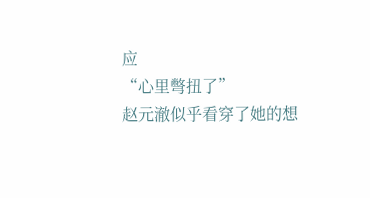应
“心里彆扭了”
赵元澈似乎看穿了她的想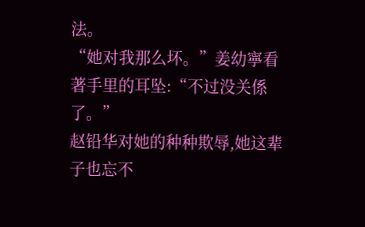法。
“她对我那么坏。”姜幼寧看著手里的耳坠:“不过没关係了。”
赵铅华对她的种种欺辱,她这辈子也忘不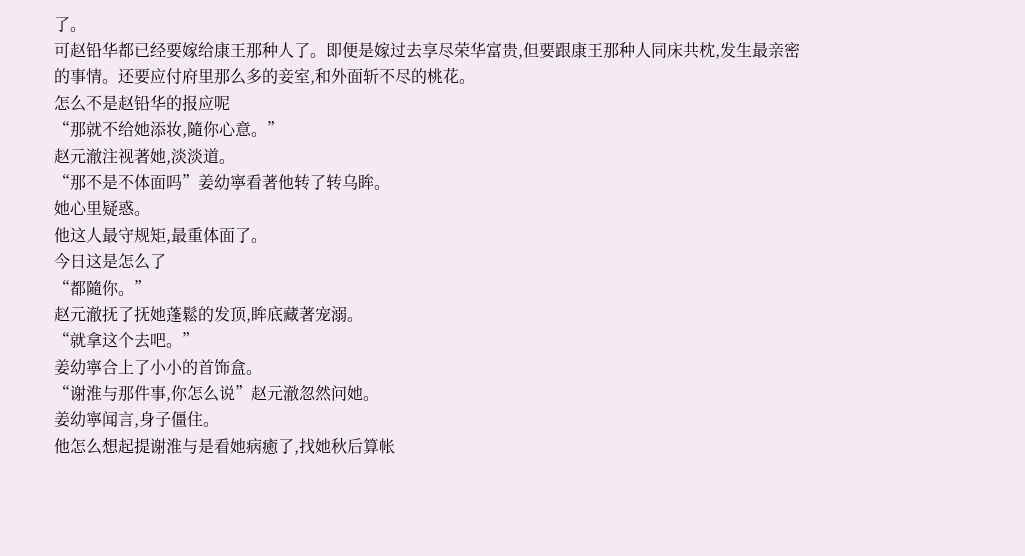了。
可赵铅华都已经要嫁给康王那种人了。即便是嫁过去享尽荣华富贵,但要跟康王那种人同床共枕,发生最亲密的事情。还要应付府里那么多的妾室,和外面斩不尽的桃花。
怎么不是赵铅华的报应呢
“那就不给她添妆,隨你心意。”
赵元澈注视著她,淡淡道。
“那不是不体面吗”姜幼寧看著他转了转乌眸。
她心里疑惑。
他这人最守规矩,最重体面了。
今日这是怎么了
“都隨你。”
赵元澈抚了抚她蓬鬆的发顶,眸底藏著宠溺。
“就拿这个去吧。”
姜幼寧合上了小小的首饰盒。
“谢淮与那件事,你怎么说”赵元澈忽然问她。
姜幼寧闻言,身子僵住。
他怎么想起提谢淮与是看她病癒了,找她秋后算帐